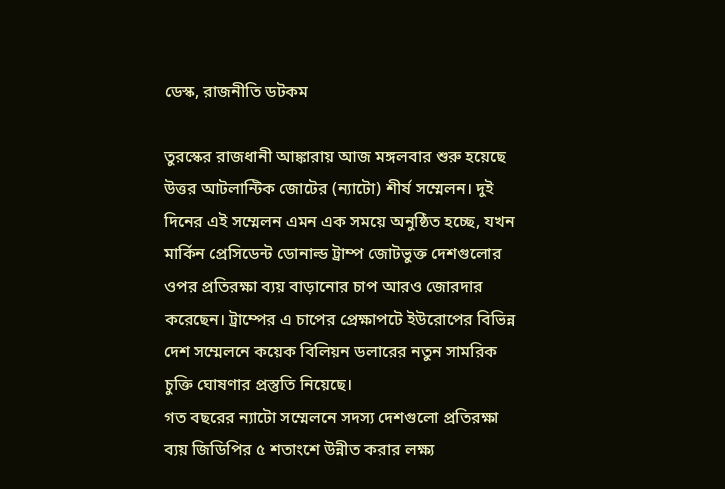ডেস্ক, রাজনীতি ডটকম

তুরস্কের রাজধানী আঙ্কারায় আজ মঙ্গলবার শুরু হয়েছে উত্তর আটলান্টিক জোটের (ন্যাটো) শীর্ষ সম্মেলন। দুই দিনের এই সম্মেলন এমন এক সময়ে অনুষ্ঠিত হচ্ছে, যখন মার্কিন প্রেসিডেন্ট ডোনাল্ড ট্রাম্প জোটভুক্ত দেশগুলোর ওপর প্রতিরক্ষা ব্যয় বাড়ানোর চাপ আরও জোরদার করেছেন। ট্রাম্পের এ চাপের প্রেক্ষাপটে ইউরোপের বিভিন্ন দেশ সম্মেলনে কয়েক বিলিয়ন ডলারের নতুন সামরিক চুক্তি ঘোষণার প্রস্তুতি নিয়েছে।
গত বছরের ন্যাটো সম্মেলনে সদস্য দেশগুলো প্রতিরক্ষা ব্যয় জিডিপির ৫ শতাংশে উন্নীত করার লক্ষ্য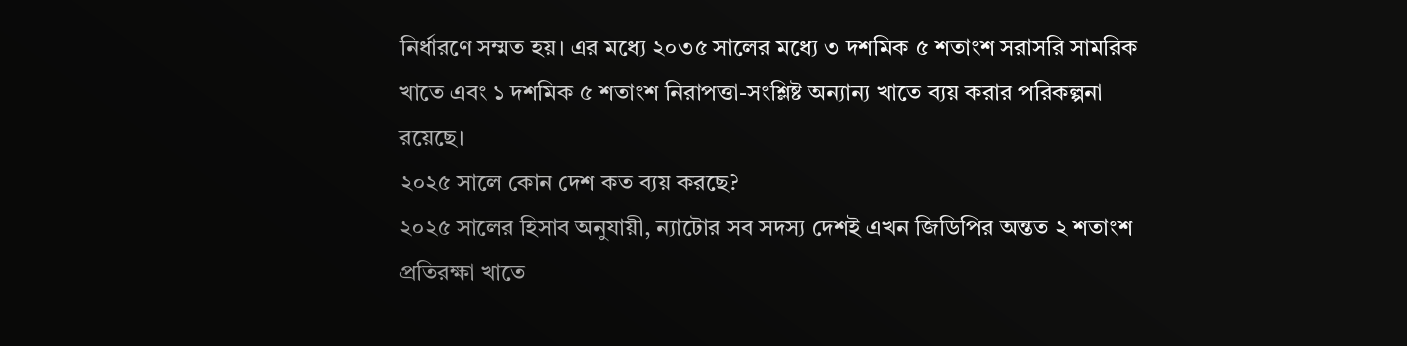নির্ধারণে সম্মত হয়। এর মধ্যে ২০৩৫ সালের মধ্যে ৩ দশমিক ৫ শতাংশ সরাসরি সামরিক খাতে এবং ১ দশমিক ৫ শতাংশ নিরাপত্তা-সংশ্লিষ্ট অন্যান্য খাতে ব্যয় করার পরিকল্পনা রয়েছে।
২০২৫ সালে কোন দেশ কত ব্যয় করছে?
২০২৫ সালের হিসাব অনুযায়ী, ন্যাটোর সব সদস্য দেশই এখন জিডিপির অন্তত ২ শতাংশ প্রতিরক্ষা খাতে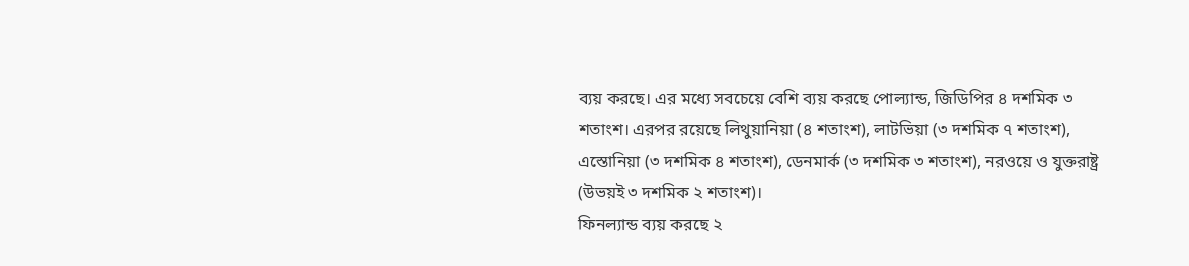ব্যয় করছে। এর মধ্যে সবচেয়ে বেশি ব্যয় করছে পোল্যান্ড, জিডিপির ৪ দশমিক ৩ শতাংশ। এরপর রয়েছে লিথুয়ানিয়া (৪ শতাংশ), লাটভিয়া (৩ দশমিক ৭ শতাংশ), এস্তোনিয়া (৩ দশমিক ৪ শতাংশ), ডেনমার্ক (৩ দশমিক ৩ শতাংশ), নরওয়ে ও যুক্তরাষ্ট্র (উভয়ই ৩ দশমিক ২ শতাংশ)।
ফিনল্যান্ড ব্যয় করছে ২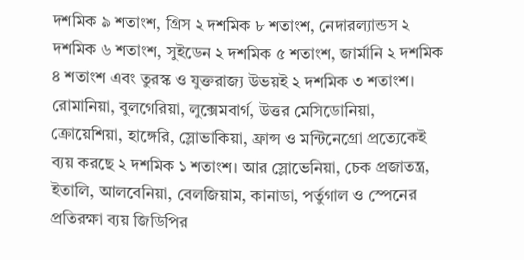দশমিক ৯ শতাংশ, গ্রিস ২ দশমিক ৮ শতাংশ, নেদারল্যান্ডস ২ দশমিক ৬ শতাংশ, সুইডেন ২ দশমিক ৫ শতাংশ, জার্মানি ২ দশমিক ৪ শতাংশ এবং তুরস্ক ও যুক্তরাজ্য উভয়ই ২ দশমিক ৩ শতাংশ।
রোমানিয়া, বুলগেরিয়া, লুক্সেমবার্গ, উত্তর মেসিডোনিয়া, ক্রোয়েশিয়া, হাঙ্গেরি, স্লোভাকিয়া, ফ্রান্স ও মন্টিনেগ্রো প্রত্যেকেই ব্যয় করছে ২ দশমিক ১ শতাংশ। আর স্লোভেনিয়া, চেক প্রজাতন্ত্র, ইতালি, আলবেনিয়া, বেলজিয়াম, কানাডা, পর্তুগাল ও স্পেনের প্রতিরক্ষা ব্যয় জিডিপির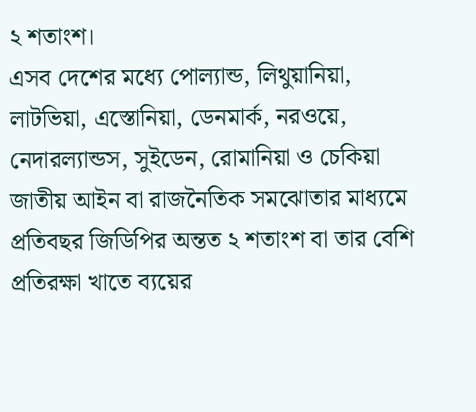২ শতাংশ।
এসব দেশের মধ্যে পোল্যান্ড, লিথুয়ানিয়া, লাটভিয়া, এস্তোনিয়া, ডেনমার্ক, নরওয়ে, নেদারল্যান্ডস, সুইডেন, রোমানিয়া ও চেকিয়া জাতীয় আইন বা রাজনৈতিক সমঝোতার মাধ্যমে প্রতিবছর জিডিপির অন্তত ২ শতাংশ বা তার বেশি প্রতিরক্ষা খাতে ব্যয়ের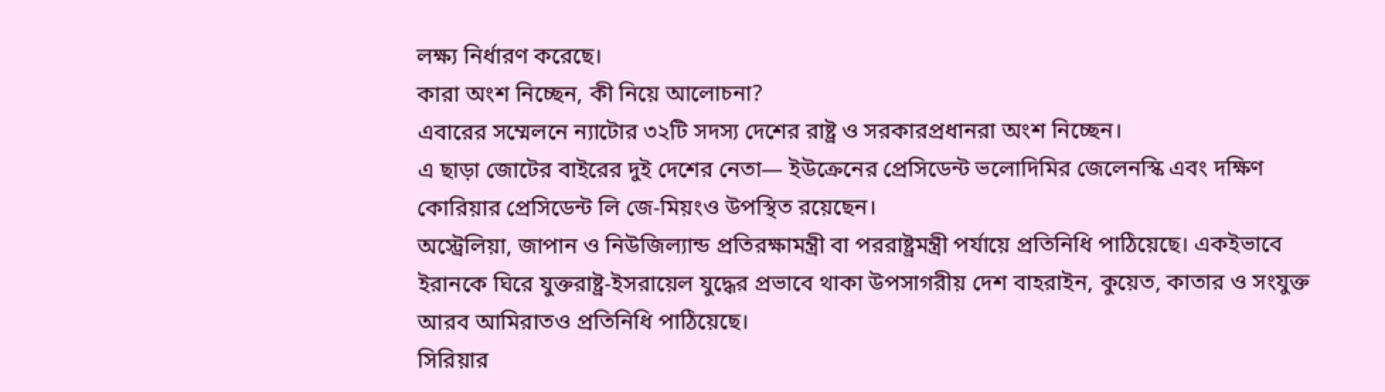লক্ষ্য নির্ধারণ করেছে।
কারা অংশ নিচ্ছেন, কী নিয়ে আলোচনা?
এবারের সম্মেলনে ন্যাটোর ৩২টি সদস্য দেশের রাষ্ট্র ও সরকারপ্রধানরা অংশ নিচ্ছেন।
এ ছাড়া জোটের বাইরের দুই দেশের নেতা— ইউক্রেনের প্রেসিডেন্ট ভলোদিমির জেলেনস্কি এবং দক্ষিণ কোরিয়ার প্রেসিডেন্ট লি জে-মিয়ংও উপস্থিত রয়েছেন।
অস্ট্রেলিয়া, জাপান ও নিউজিল্যান্ড প্রতিরক্ষামন্ত্রী বা পররাষ্ট্রমন্ত্রী পর্যায়ে প্রতিনিধি পাঠিয়েছে। একইভাবে ইরানকে ঘিরে যুক্তরাষ্ট্র-ইসরায়েল যুদ্ধের প্রভাবে থাকা উপসাগরীয় দেশ বাহরাইন, কুয়েত, কাতার ও সংযুক্ত আরব আমিরাতও প্রতিনিধি পাঠিয়েছে।
সিরিয়ার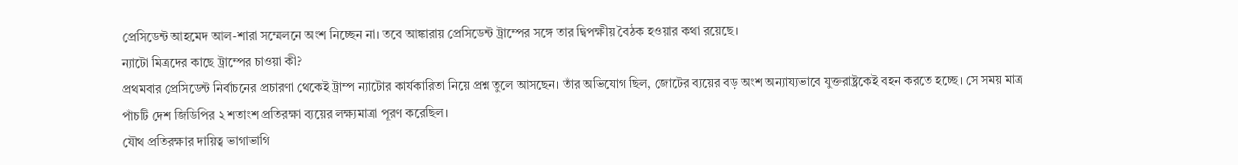প্রেসিডেন্ট আহমেদ আল-শারা সম্মেলনে অংশ নিচ্ছেন না। তবে আঙ্কারায় প্রেসিডেন্ট ট্রাম্পের সঙ্গে তার দ্বিপক্ষীয় বৈঠক হওয়ার কথা রয়েছে।
ন্যাটো মিত্রদের কাছে ট্রাম্পের চাওয়া কী?
প্রথমবার প্রেসিডেন্ট নির্বাচনের প্রচারণা থেকেই ট্রাম্প ন্যাটোর কার্যকারিতা নিয়ে প্রশ্ন তুলে আসছেন। তাঁর অভিযোগ ছিল, জোটের ব্যয়ের বড় অংশ অন্যায্যভাবে যুক্তরাষ্ট্রকেই বহন করতে হচ্ছে। সে সময় মাত্র পাঁচটি দেশ জিডিপির ২ শতাংশ প্রতিরক্ষা ব্যয়ের লক্ষ্যমাত্রা পূরণ করেছিল।
যৌথ প্রতিরক্ষার দায়িত্ব ভাগাভাগি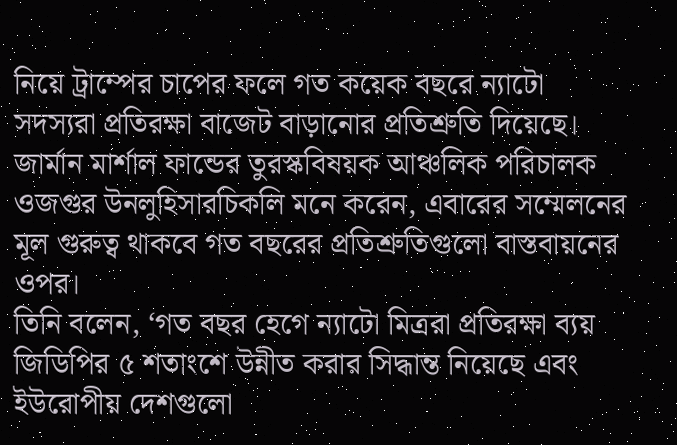নিয়ে ট্রাম্পের চাপের ফলে গত কয়েক বছরে ন্যাটো সদস্যরা প্রতিরক্ষা বাজেট বাড়ানোর প্রতিশ্রুতি দিয়েছে।
জার্মান মার্শাল ফান্ডের তুরস্কবিষয়ক আঞ্চলিক পরিচালক ওজগুর উনলুহিসারচিকলি মনে করেন, এবারের সম্মেলনের মূল গুরুত্ব থাকবে গত বছরের প্রতিশ্রুতিগুলো বাস্তবায়নের ওপর।
তিনি বলেন, ‘গত বছর হেগে ন্যাটো মিত্ররা প্রতিরক্ষা ব্যয় জিডিপির ৫ শতাংশে উন্নীত করার সিদ্ধান্ত নিয়েছে এবং ইউরোপীয় দেশগুলো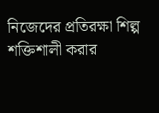নিজেদের প্রতিরক্ষা শিল্প শক্তিশালী করার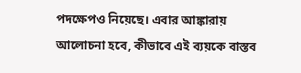পদক্ষেপও নিয়েছে। এবার আঙ্কারায় আলোচনা হবে, কীভাবে এই ব্যয়কে বাস্তব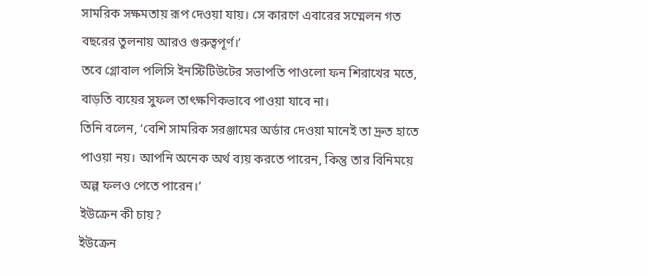সামরিক সক্ষমতায় রূপ দেওয়া যায়। সে কারণে এবারের সম্মেলন গত বছরের তুলনায় আরও গুরুত্বপূর্ণ।’
তবে গ্লোবাল পলিসি ইনস্টিটিউটের সভাপতি পাওলো ফন শিরাখের মতে, বাড়তি ব্যয়ের সুফল তাৎক্ষণিকভাবে পাওয়া যাবে না।
তিনি বলেন, ‘বেশি সামরিক সরঞ্জামের অর্ডার দেওয়া মানেই তা দ্রুত হাতে পাওয়া নয়। আপনি অনেক অর্থ ব্যয় করতে পারেন, কিন্তু তার বিনিময়ে অল্প ফলও পেতে পারেন।’
ইউক্রেন কী চায়?
ইউক্রেন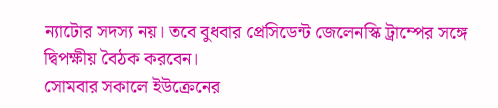ন্যাটোর সদস্য নয়। তবে বুধবার প্রেসিডেন্ট জেলেনস্কি ট্রাম্পের সঙ্গে দ্বিপক্ষীয় বৈঠক করবেন।
সোমবার সকালে ইউক্রেনের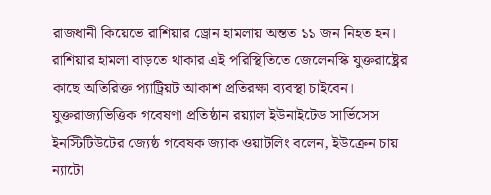রাজধানী কিয়েভে রাশিয়ার ড্রোন হামলায় অন্তত ১১ জন নিহত হন। রাশিয়ার হামলা বাড়তে থাকার এই পরিস্থিতিতে জেলেনস্কি যুক্তরাষ্ট্রের কাছে অতিরিক্ত প্যাট্রিয়ট আকাশ প্রতিরক্ষা ব্যবস্থা চাইবেন।
যুক্তরাজ্যভিত্তিক গবেষণা প্রতিষ্ঠান রয়্যাল ইউনাইটেড সার্ভিসেস ইনস্টিটিউটের জ্যেষ্ঠ গবেষক জ্যাক ওয়াটলিং বলেন, ইউক্রেন চায় ন্যাটো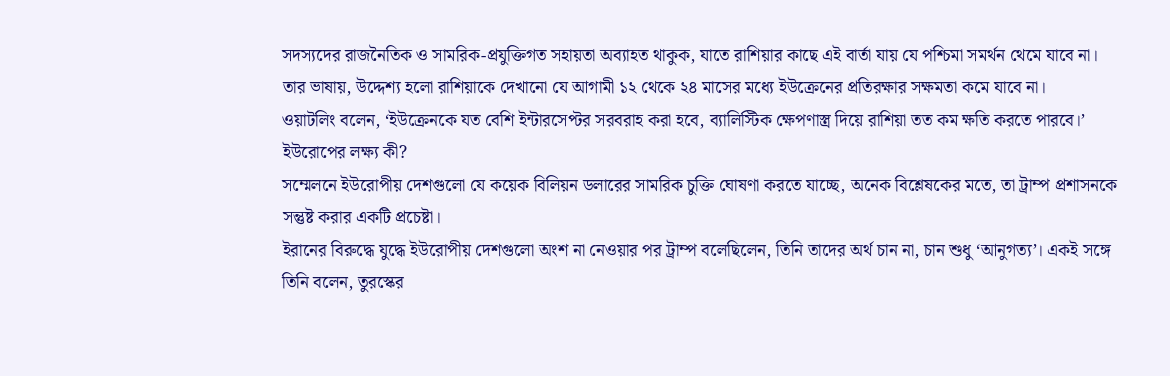সদস্যদের রাজনৈতিক ও সামরিক-প্রযুক্তিগত সহায়তা অব্যাহত থাকুক, যাতে রাশিয়ার কাছে এই বার্তা যায় যে পশ্চিমা সমর্থন থেমে যাবে না।
তার ভাষায়, উদ্দেশ্য হলো রাশিয়াকে দেখানো যে আগামী ১২ থেকে ২৪ মাসের মধ্যে ইউক্রেনের প্রতিরক্ষার সক্ষমতা কমে যাবে না।
ওয়াটলিং বলেন, ‘ইউক্রেনকে যত বেশি ইন্টারসেপ্টর সরবরাহ করা হবে, ব্যালিস্টিক ক্ষেপণাস্ত্র দিয়ে রাশিয়া তত কম ক্ষতি করতে পারবে।’
ইউরোপের লক্ষ্য কী?
সম্মেলনে ইউরোপীয় দেশগুলো যে কয়েক বিলিয়ন ডলারের সামরিক চুক্তি ঘোষণা করতে যাচ্ছে, অনেক বিশ্লেষকের মতে, তা ট্রাম্প প্রশাসনকে সন্তুষ্ট করার একটি প্রচেষ্টা।
ইরানের বিরুদ্ধে যুদ্ধে ইউরোপীয় দেশগুলো অংশ না নেওয়ার পর ট্রাম্প বলেছিলেন, তিনি তাদের অর্থ চান না, চান শুধু ‘আনুগত্য’। একই সঙ্গে তিনি বলেন, তুরস্কের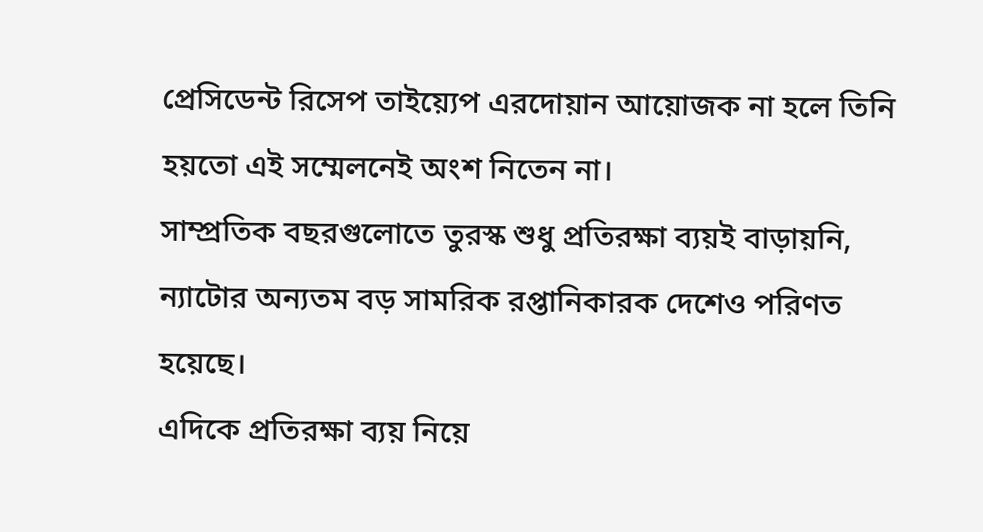প্রেসিডেন্ট রিসেপ তাইয়্যেপ এরদোয়ান আয়োজক না হলে তিনি হয়তো এই সম্মেলনেই অংশ নিতেন না।
সাম্প্রতিক বছরগুলোতে তুরস্ক শুধু প্রতিরক্ষা ব্যয়ই বাড়ায়নি, ন্যাটোর অন্যতম বড় সামরিক রপ্তানিকারক দেশেও পরিণত হয়েছে।
এদিকে প্রতিরক্ষা ব্যয় নিয়ে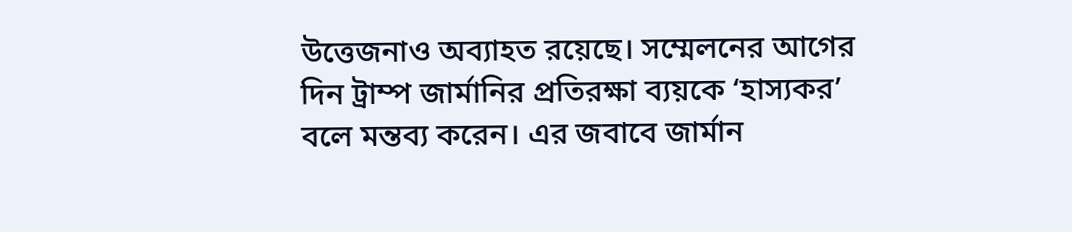উত্তেজনাও অব্যাহত রয়েছে। সম্মেলনের আগের দিন ট্রাম্প জার্মানির প্রতিরক্ষা ব্যয়কে ‘হাস্যকর’ বলে মন্তব্য করেন। এর জবাবে জার্মান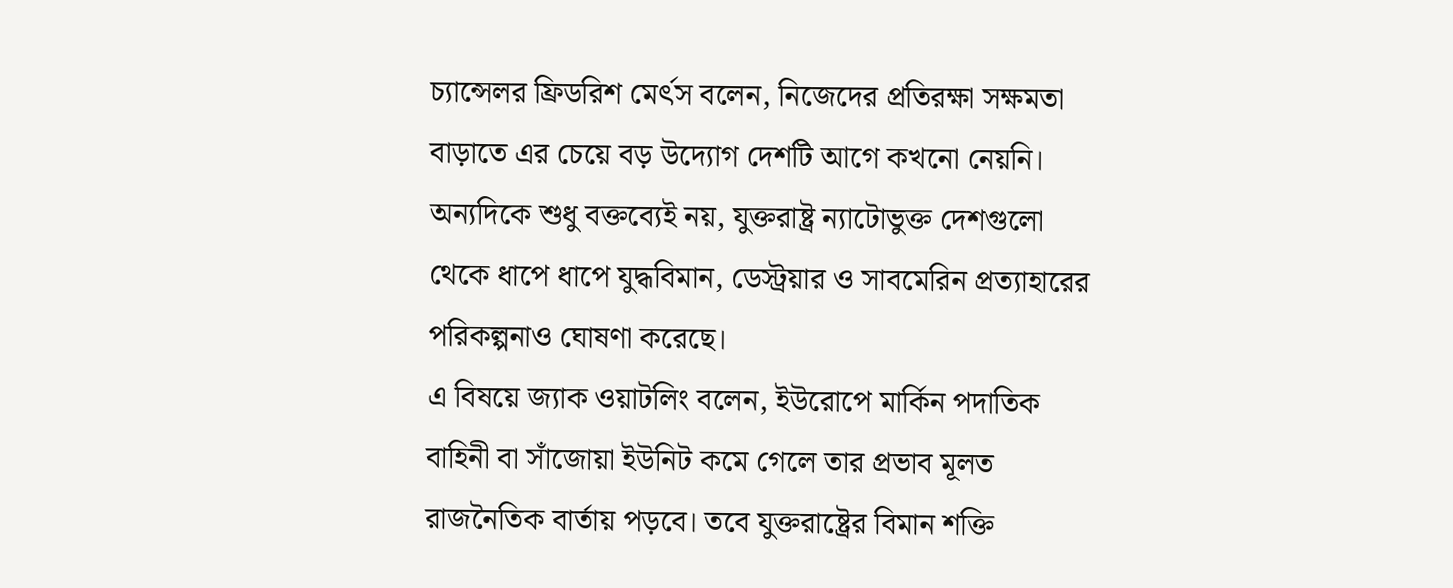চ্যান্সেলর ফ্রিডরিশ মের্ৎস বলেন, নিজেদের প্রতিরক্ষা সক্ষমতা বাড়াতে এর চেয়ে বড় উদ্যোগ দেশটি আগে কখনো নেয়নি।
অন্যদিকে শুধু বক্তব্যেই নয়, যুক্তরাষ্ট্র ন্যাটোভুক্ত দেশগুলো থেকে ধাপে ধাপে যুদ্ধবিমান, ডেস্ট্রয়ার ও সাবমেরিন প্রত্যাহারের পরিকল্পনাও ঘোষণা করেছে।
এ বিষয়ে জ্যাক ওয়াটলিং বলেন, ইউরোপে মার্কিন পদাতিক বাহিনী বা সাঁজোয়া ইউনিট কমে গেলে তার প্রভাব মূলত রাজনৈতিক বার্তায় পড়বে। তবে যুক্তরাষ্ট্রের বিমান শক্তি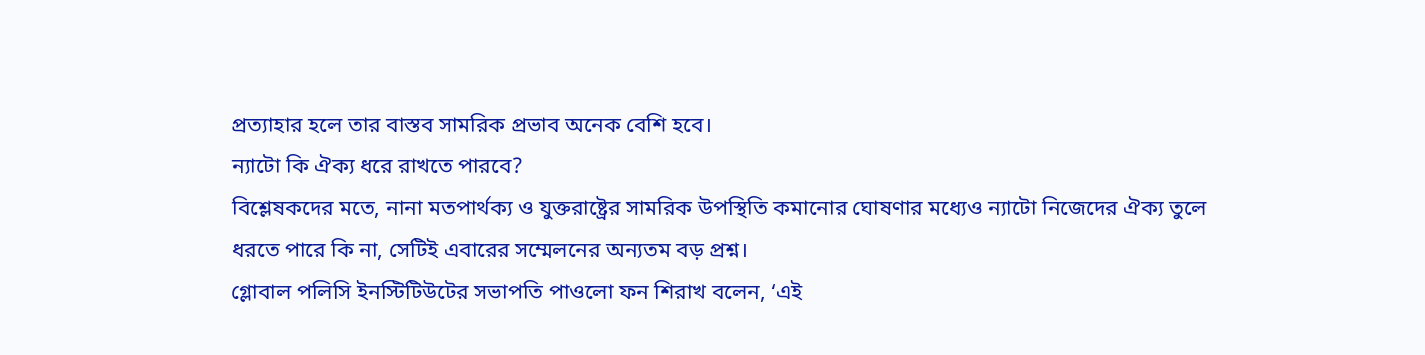প্রত্যাহার হলে তার বাস্তব সামরিক প্রভাব অনেক বেশি হবে।
ন্যাটো কি ঐক্য ধরে রাখতে পারবে?
বিশ্লেষকদের মতে, নানা মতপার্থক্য ও যুক্তরাষ্ট্রের সামরিক উপস্থিতি কমানোর ঘোষণার মধ্যেও ন্যাটো নিজেদের ঐক্য তুলে ধরতে পারে কি না, সেটিই এবারের সম্মেলনের অন্যতম বড় প্রশ্ন।
গ্লোবাল পলিসি ইনস্টিটিউটের সভাপতি পাওলো ফন শিরাখ বলেন, ‘এই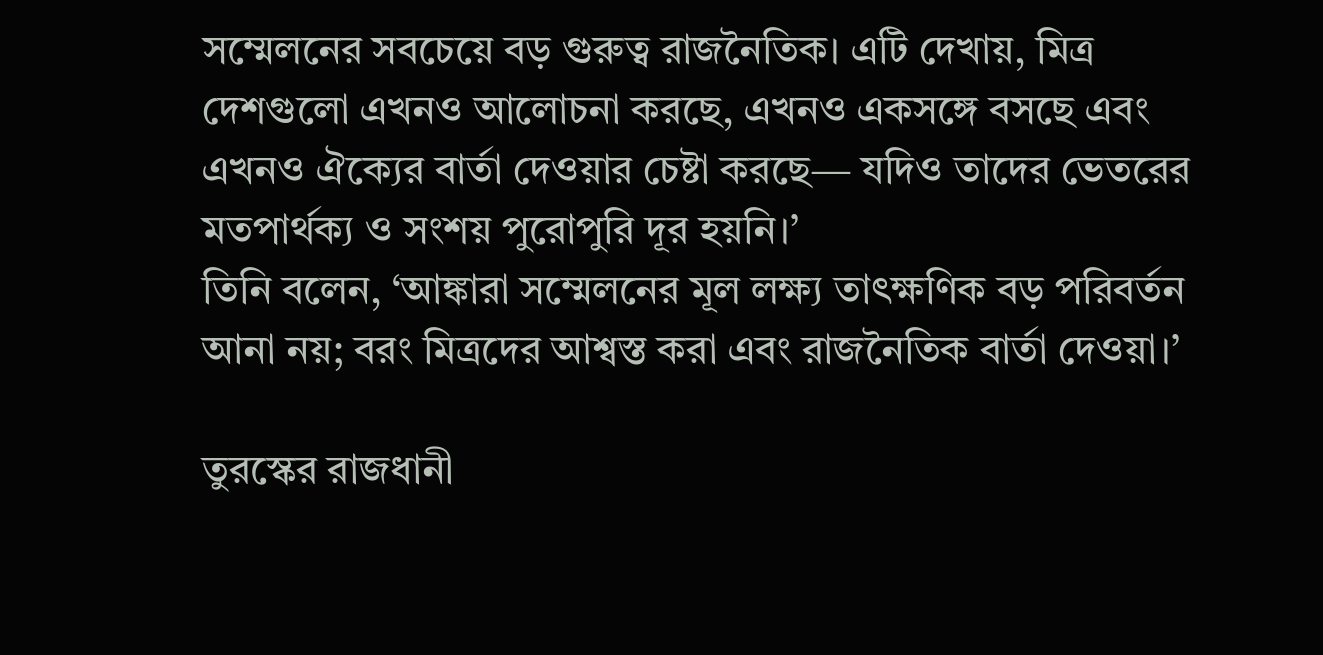সম্মেলনের সবচেয়ে বড় গুরুত্ব রাজনৈতিক। এটি দেখায়, মিত্র দেশগুলো এখনও আলোচনা করছে, এখনও একসঙ্গে বসছে এবং এখনও ঐক্যের বার্তা দেওয়ার চেষ্টা করছে— যদিও তাদের ভেতরের মতপার্থক্য ও সংশয় পুরোপুরি দূর হয়নি।’
তিনি বলেন, ‘আঙ্কারা সম্মেলনের মূল লক্ষ্য তাৎক্ষণিক বড় পরিবর্তন আনা নয়; বরং মিত্রদের আশ্বস্ত করা এবং রাজনৈতিক বার্তা দেওয়া।’

তুরস্কের রাজধানী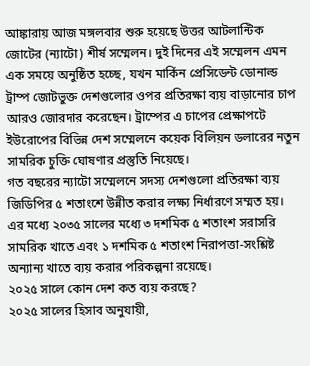আঙ্কারায় আজ মঙ্গলবার শুরু হয়েছে উত্তর আটলান্টিক জোটের (ন্যাটো) শীর্ষ সম্মেলন। দুই দিনের এই সম্মেলন এমন এক সময়ে অনুষ্ঠিত হচ্ছে, যখন মার্কিন প্রেসিডেন্ট ডোনাল্ড ট্রাম্প জোটভুক্ত দেশগুলোর ওপর প্রতিরক্ষা ব্যয় বাড়ানোর চাপ আরও জোরদার করেছেন। ট্রাম্পের এ চাপের প্রেক্ষাপটে ইউরোপের বিভিন্ন দেশ সম্মেলনে কয়েক বিলিয়ন ডলারের নতুন সামরিক চুক্তি ঘোষণার প্রস্তুতি নিয়েছে।
গত বছরের ন্যাটো সম্মেলনে সদস্য দেশগুলো প্রতিরক্ষা ব্যয় জিডিপির ৫ শতাংশে উন্নীত করার লক্ষ্য নির্ধারণে সম্মত হয়। এর মধ্যে ২০৩৫ সালের মধ্যে ৩ দশমিক ৫ শতাংশ সরাসরি সামরিক খাতে এবং ১ দশমিক ৫ শতাংশ নিরাপত্তা-সংশ্লিষ্ট অন্যান্য খাতে ব্যয় করার পরিকল্পনা রয়েছে।
২০২৫ সালে কোন দেশ কত ব্যয় করছে?
২০২৫ সালের হিসাব অনুযায়ী,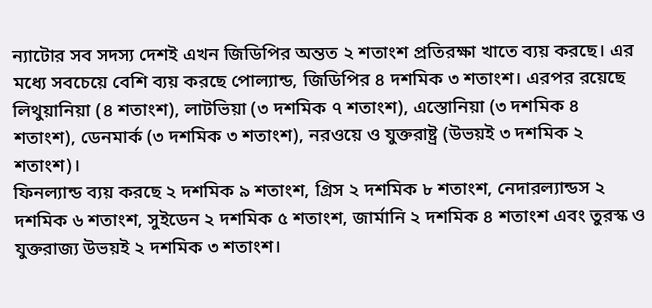ন্যাটোর সব সদস্য দেশই এখন জিডিপির অন্তত ২ শতাংশ প্রতিরক্ষা খাতে ব্যয় করছে। এর মধ্যে সবচেয়ে বেশি ব্যয় করছে পোল্যান্ড, জিডিপির ৪ দশমিক ৩ শতাংশ। এরপর রয়েছে লিথুয়ানিয়া (৪ শতাংশ), লাটভিয়া (৩ দশমিক ৭ শতাংশ), এস্তোনিয়া (৩ দশমিক ৪ শতাংশ), ডেনমার্ক (৩ দশমিক ৩ শতাংশ), নরওয়ে ও যুক্তরাষ্ট্র (উভয়ই ৩ দশমিক ২ শতাংশ)।
ফিনল্যান্ড ব্যয় করছে ২ দশমিক ৯ শতাংশ, গ্রিস ২ দশমিক ৮ শতাংশ, নেদারল্যান্ডস ২ দশমিক ৬ শতাংশ, সুইডেন ২ দশমিক ৫ শতাংশ, জার্মানি ২ দশমিক ৪ শতাংশ এবং তুরস্ক ও যুক্তরাজ্য উভয়ই ২ দশমিক ৩ শতাংশ।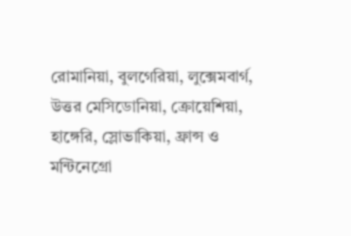রোমানিয়া, বুলগেরিয়া, লুক্সেমবার্গ, উত্তর মেসিডোনিয়া, ক্রোয়েশিয়া, হাঙ্গেরি, স্লোভাকিয়া, ফ্রান্স ও মন্টিনেগ্রো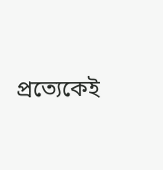প্রত্যেকেই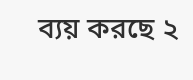ব্যয় করছে ২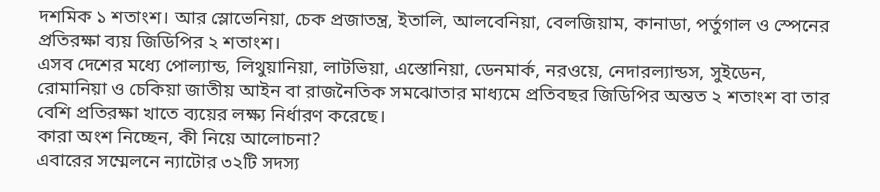দশমিক ১ শতাংশ। আর স্লোভেনিয়া, চেক প্রজাতন্ত্র, ইতালি, আলবেনিয়া, বেলজিয়াম, কানাডা, পর্তুগাল ও স্পেনের প্রতিরক্ষা ব্যয় জিডিপির ২ শতাংশ।
এসব দেশের মধ্যে পোল্যান্ড, লিথুয়ানিয়া, লাটভিয়া, এস্তোনিয়া, ডেনমার্ক, নরওয়ে, নেদারল্যান্ডস, সুইডেন, রোমানিয়া ও চেকিয়া জাতীয় আইন বা রাজনৈতিক সমঝোতার মাধ্যমে প্রতিবছর জিডিপির অন্তত ২ শতাংশ বা তার বেশি প্রতিরক্ষা খাতে ব্যয়ের লক্ষ্য নির্ধারণ করেছে।
কারা অংশ নিচ্ছেন, কী নিয়ে আলোচনা?
এবারের সম্মেলনে ন্যাটোর ৩২টি সদস্য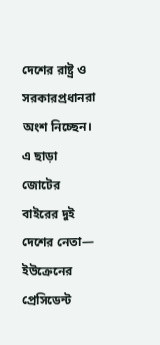দেশের রাষ্ট্র ও সরকারপ্রধানরা অংশ নিচ্ছেন।
এ ছাড়া জোটের বাইরের দুই দেশের নেতা— ইউক্রেনের প্রেসিডেন্ট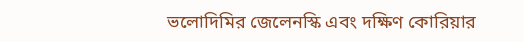ভলোদিমির জেলেনস্কি এবং দক্ষিণ কোরিয়ার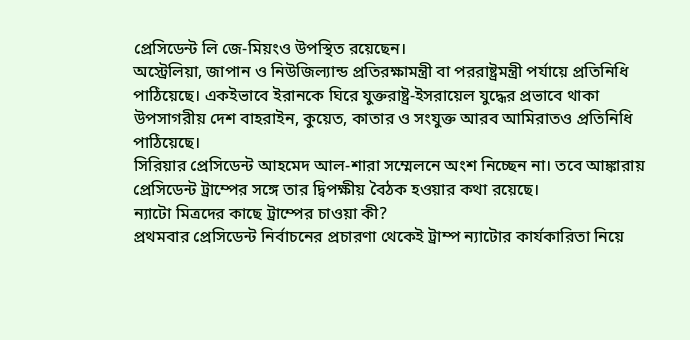প্রেসিডেন্ট লি জে-মিয়ংও উপস্থিত রয়েছেন।
অস্ট্রেলিয়া, জাপান ও নিউজিল্যান্ড প্রতিরক্ষামন্ত্রী বা পররাষ্ট্রমন্ত্রী পর্যায়ে প্রতিনিধি পাঠিয়েছে। একইভাবে ইরানকে ঘিরে যুক্তরাষ্ট্র-ইসরায়েল যুদ্ধের প্রভাবে থাকা উপসাগরীয় দেশ বাহরাইন, কুয়েত, কাতার ও সংযুক্ত আরব আমিরাতও প্রতিনিধি পাঠিয়েছে।
সিরিয়ার প্রেসিডেন্ট আহমেদ আল-শারা সম্মেলনে অংশ নিচ্ছেন না। তবে আঙ্কারায় প্রেসিডেন্ট ট্রাম্পের সঙ্গে তার দ্বিপক্ষীয় বৈঠক হওয়ার কথা রয়েছে।
ন্যাটো মিত্রদের কাছে ট্রাম্পের চাওয়া কী?
প্রথমবার প্রেসিডেন্ট নির্বাচনের প্রচারণা থেকেই ট্রাম্প ন্যাটোর কার্যকারিতা নিয়ে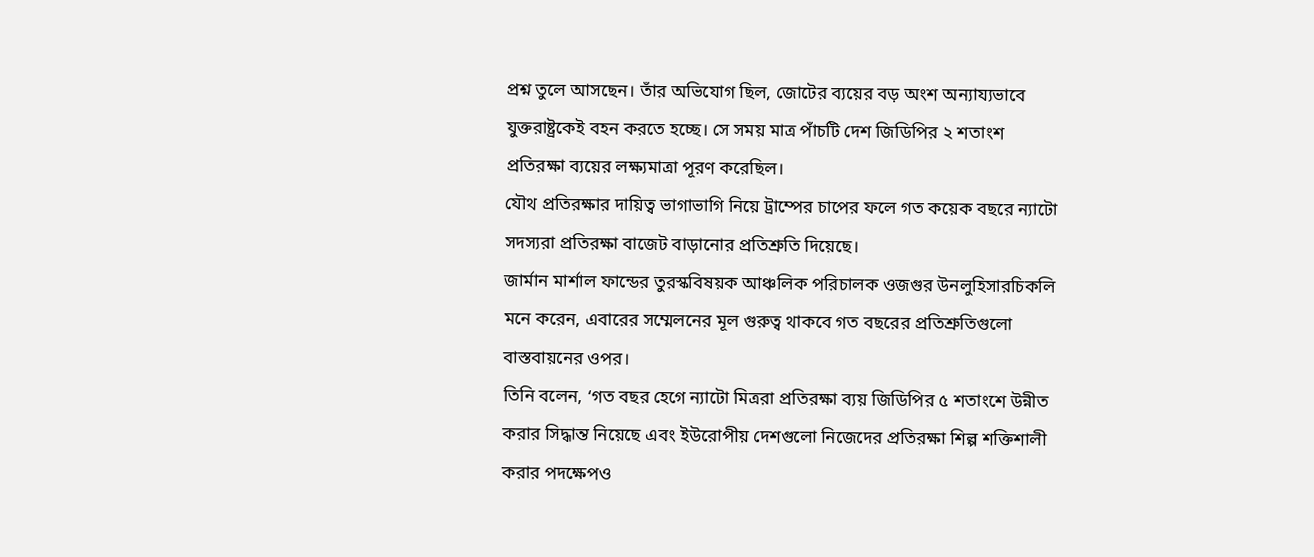প্রশ্ন তুলে আসছেন। তাঁর অভিযোগ ছিল, জোটের ব্যয়ের বড় অংশ অন্যায্যভাবে যুক্তরাষ্ট্রকেই বহন করতে হচ্ছে। সে সময় মাত্র পাঁচটি দেশ জিডিপির ২ শতাংশ প্রতিরক্ষা ব্যয়ের লক্ষ্যমাত্রা পূরণ করেছিল।
যৌথ প্রতিরক্ষার দায়িত্ব ভাগাভাগি নিয়ে ট্রাম্পের চাপের ফলে গত কয়েক বছরে ন্যাটো সদস্যরা প্রতিরক্ষা বাজেট বাড়ানোর প্রতিশ্রুতি দিয়েছে।
জার্মান মার্শাল ফান্ডের তুরস্কবিষয়ক আঞ্চলিক পরিচালক ওজগুর উনলুহিসারচিকলি মনে করেন, এবারের সম্মেলনের মূল গুরুত্ব থাকবে গত বছরের প্রতিশ্রুতিগুলো বাস্তবায়নের ওপর।
তিনি বলেন, ‘গত বছর হেগে ন্যাটো মিত্ররা প্রতিরক্ষা ব্যয় জিডিপির ৫ শতাংশে উন্নীত করার সিদ্ধান্ত নিয়েছে এবং ইউরোপীয় দেশগুলো নিজেদের প্রতিরক্ষা শিল্প শক্তিশালী করার পদক্ষেপও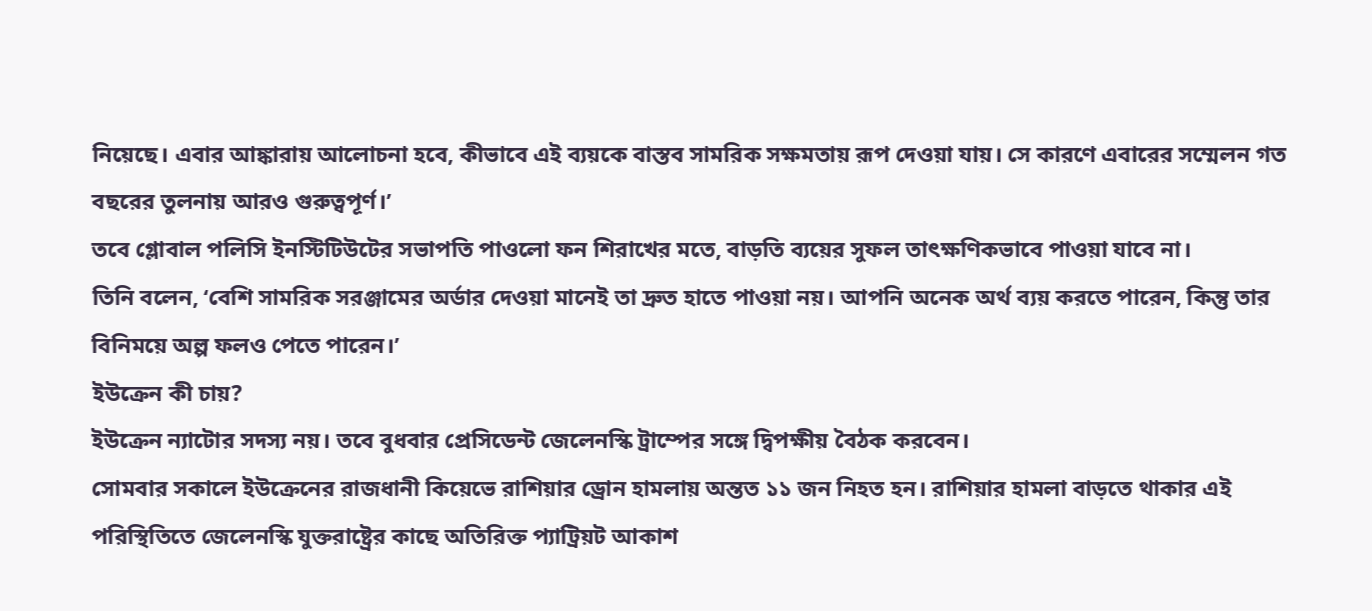নিয়েছে। এবার আঙ্কারায় আলোচনা হবে, কীভাবে এই ব্যয়কে বাস্তব সামরিক সক্ষমতায় রূপ দেওয়া যায়। সে কারণে এবারের সম্মেলন গত বছরের তুলনায় আরও গুরুত্বপূর্ণ।’
তবে গ্লোবাল পলিসি ইনস্টিটিউটের সভাপতি পাওলো ফন শিরাখের মতে, বাড়তি ব্যয়ের সুফল তাৎক্ষণিকভাবে পাওয়া যাবে না।
তিনি বলেন, ‘বেশি সামরিক সরঞ্জামের অর্ডার দেওয়া মানেই তা দ্রুত হাতে পাওয়া নয়। আপনি অনেক অর্থ ব্যয় করতে পারেন, কিন্তু তার বিনিময়ে অল্প ফলও পেতে পারেন।’
ইউক্রেন কী চায়?
ইউক্রেন ন্যাটোর সদস্য নয়। তবে বুধবার প্রেসিডেন্ট জেলেনস্কি ট্রাম্পের সঙ্গে দ্বিপক্ষীয় বৈঠক করবেন।
সোমবার সকালে ইউক্রেনের রাজধানী কিয়েভে রাশিয়ার ড্রোন হামলায় অন্তত ১১ জন নিহত হন। রাশিয়ার হামলা বাড়তে থাকার এই পরিস্থিতিতে জেলেনস্কি যুক্তরাষ্ট্রের কাছে অতিরিক্ত প্যাট্রিয়ট আকাশ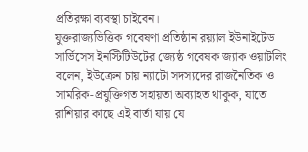প্রতিরক্ষা ব্যবস্থা চাইবেন।
যুক্তরাজ্যভিত্তিক গবেষণা প্রতিষ্ঠান রয়্যাল ইউনাইটেড সার্ভিসেস ইনস্টিটিউটের জ্যেষ্ঠ গবেষক জ্যাক ওয়াটলিং বলেন, ইউক্রেন চায় ন্যাটো সদস্যদের রাজনৈতিক ও সামরিক-প্রযুক্তিগত সহায়তা অব্যাহত থাকুক, যাতে রাশিয়ার কাছে এই বার্তা যায় যে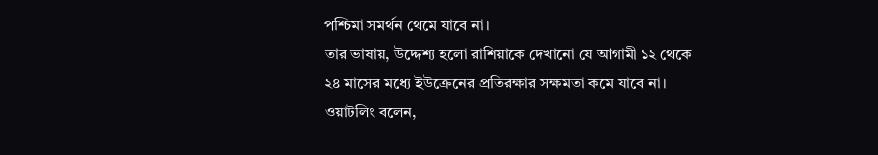পশ্চিমা সমর্থন থেমে যাবে না।
তার ভাষায়, উদ্দেশ্য হলো রাশিয়াকে দেখানো যে আগামী ১২ থেকে ২৪ মাসের মধ্যে ইউক্রেনের প্রতিরক্ষার সক্ষমতা কমে যাবে না।
ওয়াটলিং বলেন,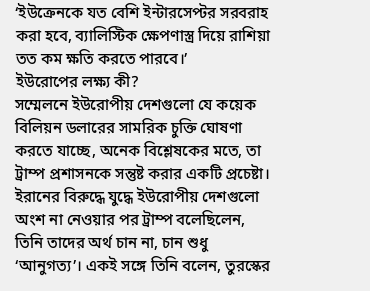‘ইউক্রেনকে যত বেশি ইন্টারসেপ্টর সরবরাহ করা হবে, ব্যালিস্টিক ক্ষেপণাস্ত্র দিয়ে রাশিয়া তত কম ক্ষতি করতে পারবে।’
ইউরোপের লক্ষ্য কী?
সম্মেলনে ইউরোপীয় দেশগুলো যে কয়েক বিলিয়ন ডলারের সামরিক চুক্তি ঘোষণা করতে যাচ্ছে, অনেক বিশ্লেষকের মতে, তা ট্রাম্প প্রশাসনকে সন্তুষ্ট করার একটি প্রচেষ্টা।
ইরানের বিরুদ্ধে যুদ্ধে ইউরোপীয় দেশগুলো অংশ না নেওয়ার পর ট্রাম্প বলেছিলেন, তিনি তাদের অর্থ চান না, চান শুধু ‘আনুগত্য’। একই সঙ্গে তিনি বলেন, তুরস্কের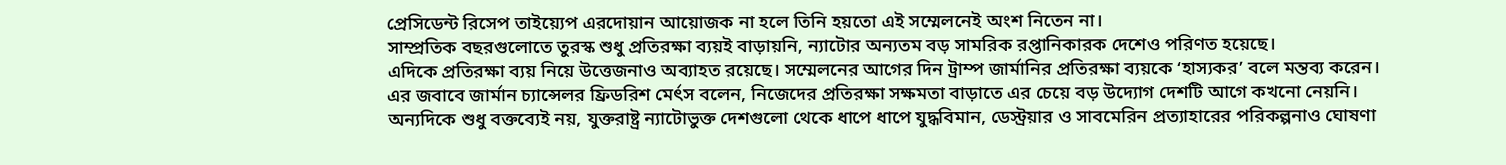প্রেসিডেন্ট রিসেপ তাইয়্যেপ এরদোয়ান আয়োজক না হলে তিনি হয়তো এই সম্মেলনেই অংশ নিতেন না।
সাম্প্রতিক বছরগুলোতে তুরস্ক শুধু প্রতিরক্ষা ব্যয়ই বাড়ায়নি, ন্যাটোর অন্যতম বড় সামরিক রপ্তানিকারক দেশেও পরিণত হয়েছে।
এদিকে প্রতিরক্ষা ব্যয় নিয়ে উত্তেজনাও অব্যাহত রয়েছে। সম্মেলনের আগের দিন ট্রাম্প জার্মানির প্রতিরক্ষা ব্যয়কে ‘হাস্যকর’ বলে মন্তব্য করেন। এর জবাবে জার্মান চ্যান্সেলর ফ্রিডরিশ মের্ৎস বলেন, নিজেদের প্রতিরক্ষা সক্ষমতা বাড়াতে এর চেয়ে বড় উদ্যোগ দেশটি আগে কখনো নেয়নি।
অন্যদিকে শুধু বক্তব্যেই নয়, যুক্তরাষ্ট্র ন্যাটোভুক্ত দেশগুলো থেকে ধাপে ধাপে যুদ্ধবিমান, ডেস্ট্রয়ার ও সাবমেরিন প্রত্যাহারের পরিকল্পনাও ঘোষণা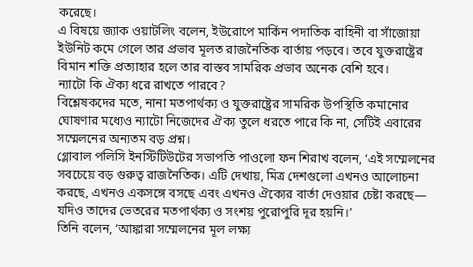করেছে।
এ বিষয়ে জ্যাক ওয়াটলিং বলেন, ইউরোপে মার্কিন পদাতিক বাহিনী বা সাঁজোয়া ইউনিট কমে গেলে তার প্রভাব মূলত রাজনৈতিক বার্তায় পড়বে। তবে যুক্তরাষ্ট্রের বিমান শক্তি প্রত্যাহার হলে তার বাস্তব সামরিক প্রভাব অনেক বেশি হবে।
ন্যাটো কি ঐক্য ধরে রাখতে পারবে?
বিশ্লেষকদের মতে, নানা মতপার্থক্য ও যুক্তরাষ্ট্রের সামরিক উপস্থিতি কমানোর ঘোষণার মধ্যেও ন্যাটো নিজেদের ঐক্য তুলে ধরতে পারে কি না, সেটিই এবারের সম্মেলনের অন্যতম বড় প্রশ্ন।
গ্লোবাল পলিসি ইনস্টিটিউটের সভাপতি পাওলো ফন শিরাখ বলেন, ‘এই সম্মেলনের সবচেয়ে বড় গুরুত্ব রাজনৈতিক। এটি দেখায়, মিত্র দেশগুলো এখনও আলোচনা করছে, এখনও একসঙ্গে বসছে এবং এখনও ঐক্যের বার্তা দেওয়ার চেষ্টা করছে— যদিও তাদের ভেতরের মতপার্থক্য ও সংশয় পুরোপুরি দূর হয়নি।’
তিনি বলেন, ‘আঙ্কারা সম্মেলনের মূল লক্ষ্য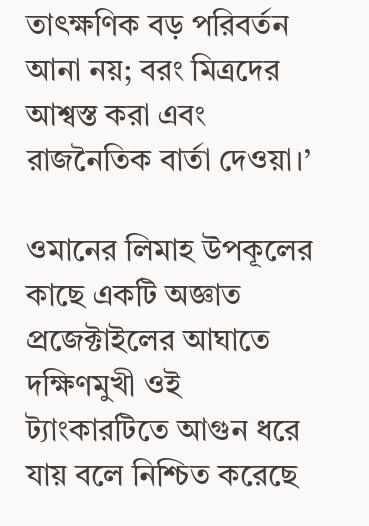তাৎক্ষণিক বড় পরিবর্তন আনা নয়; বরং মিত্রদের আশ্বস্ত করা এবং রাজনৈতিক বার্তা দেওয়া।’

ওমানের লিমাহ উপকূলের কাছে একটি অজ্ঞাত প্রজেক্টাইলের আঘাতে দক্ষিণমুখী ওই ট্যাংকারটিতে আগুন ধরে যায় বলে নিশ্চিত করেছে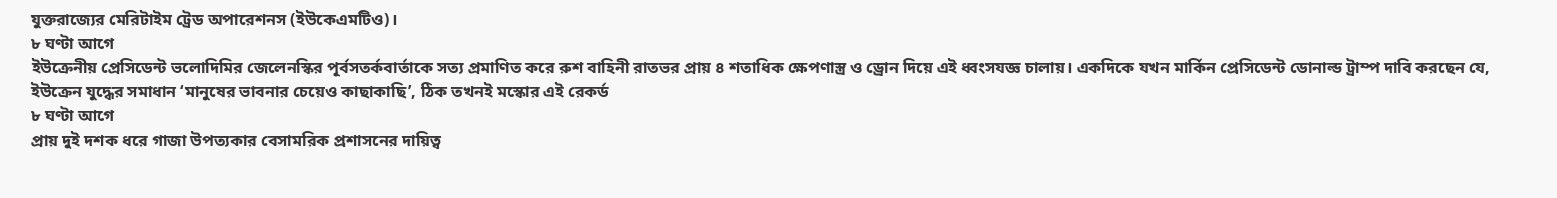যুক্তরাজ্যের মেরিটাইম ট্রেড অপারেশনস (ইউকেএমটিও)।
৮ ঘণ্টা আগে
ইউক্রেনীয় প্রেসিডেন্ট ভলোদিমির জেলেনস্কির পূর্বসতর্কবার্তাকে সত্য প্রমাণিত করে রুশ বাহিনী রাতভর প্রায় ৪ শতাধিক ক্ষেপণাস্ত্র ও ড্রোন দিয়ে এই ধ্বংসযজ্ঞ চালায়। একদিকে যখন মার্কিন প্রেসিডেন্ট ডোনাল্ড ট্রাম্প দাবি করছেন যে, ইউক্রেন যুদ্ধের সমাধান ‘মানুষের ভাবনার চেয়েও কাছাকাছি’, ঠিক তখনই মস্কোর এই রেকর্ড
৮ ঘণ্টা আগে
প্রায় দুই দশক ধরে গাজা উপত্যকার বেসামরিক প্রশাসনের দায়িত্ব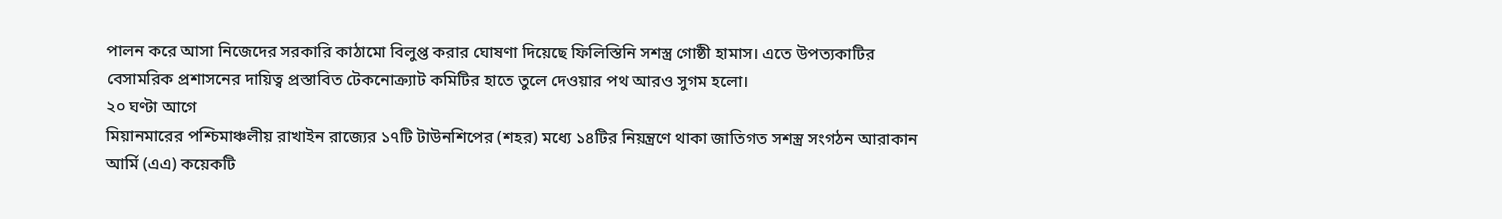পালন করে আসা নিজেদের সরকারি কাঠামো বিলুপ্ত করার ঘোষণা দিয়েছে ফিলিস্তিনি সশস্ত্র গোষ্ঠী হামাস। এতে উপত্যকাটির বেসামরিক প্রশাসনের দায়িত্ব প্রস্তাবিত টেকনোক্র্যাট কমিটির হাতে তুলে দেওয়ার পথ আরও সুগম হলো।
২০ ঘণ্টা আগে
মিয়ানমারের পশ্চিমাঞ্চলীয় রাখাইন রাজ্যের ১৭টি টাউনশিপের (শহর) মধ্যে ১৪টির নিয়ন্ত্রণে থাকা জাতিগত সশস্ত্র সংগঠন আরাকান আর্মি (এএ) কয়েকটি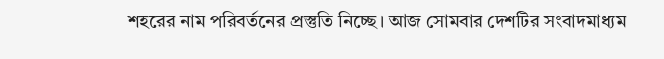শহরের নাম পরিবর্তনের প্রস্তুতি নিচ্ছে। আজ সোমবার দেশটির সংবাদমাধ্যম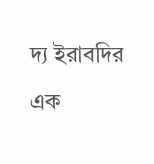দ্য ইরাবদির এক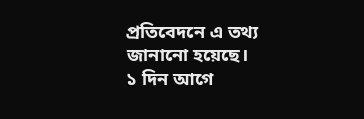প্রতিবেদনে এ তথ্য জানানো হয়েছে।
১ দিন আগে